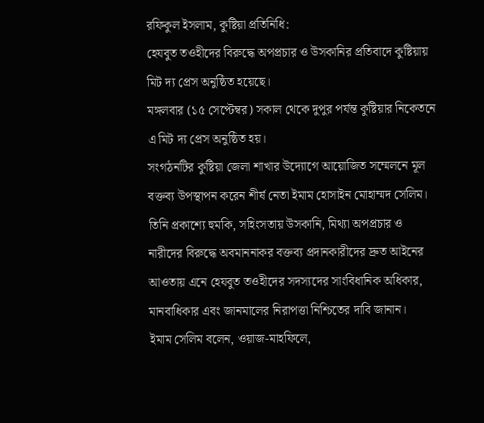রফিকুল ইসলাম, কুষ্টিয়া প্রতিনিধি:
হেযবুত তওহীদের বিরুদ্ধে অপপ্রচার ও উসকানির প্রতিবাদে কুষ্টিয়ায় মিট দ্য প্রেস অনুষ্ঠিত হয়েছে।
মঙ্গলবার (১৫ সেপ্টেম্বর) সকাল থেকে দুপুর পর্যন্ত কুষ্টিয়ার নিকেতনে এ মিট দ্য প্রেস অনুষ্ঠিত হয়।
সংগঠনটির কুষ্টিয়া জেলা শাখার উদ্যোগে আয়োজিত সম্মেলনে মূল বক্তব্য উপস্থাপন করেন শীর্ষ নেতা ইমাম হোসাইন মোহাম্মদ সেলিম। তিনি প্রকাশ্যে হুমকি, সহিংসতায় উসকানি, মিথ্যা অপপ্রচার ও নারীদের বিরুদ্ধে অবমাননাকর বক্তব্য প্রদানকারীদের দ্রুত আইনের আওতায় এনে হেযবুত তওহীদের সদস্যদের সাংবিধানিক অধিকার, মানবাধিকার এবং জানমালের নিরাপত্তা নিশ্চিতের দাবি জানান।
ইমাম সেলিম বলেন, ওয়াজ-মাহফিলে,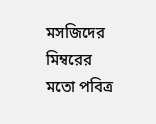মসজিদের মিম্বরের মতো পবিত্র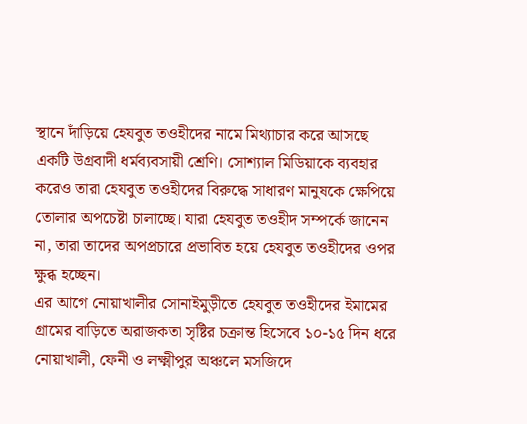স্থানে দাঁড়িয়ে হেযবুত তওহীদের নামে মিথ্যাচার করে আসছে একটি উগ্রবাদী ধর্মব্যবসায়ী শ্রেণি। সোশ্যাল মিডিয়াকে ব্যবহার করেও তারা হেযবুত তওহীদের বিরুদ্ধে সাধারণ মানুষকে ক্ষেপিয়ে তোলার অপচেষ্টা চালাচ্ছে। যারা হেযবুত তওহীদ সম্পর্কে জানেন না, তারা তাদের অপপ্রচারে প্রভাবিত হয়ে হেযবুত তওহীদের ওপর ক্ষুব্ধ হচ্ছেন।
এর আগে নোয়াখালীর সোনাইমুড়ীতে হেযবুত তওহীদের ইমামের গ্রামের বাড়িতে অরাজকতা সৃষ্টির চক্রান্ত হিসেবে ১০-১৫ দিন ধরে নোয়াখালী, ফেনী ও লক্ষ্মীপুর অঞ্চলে মসজিদে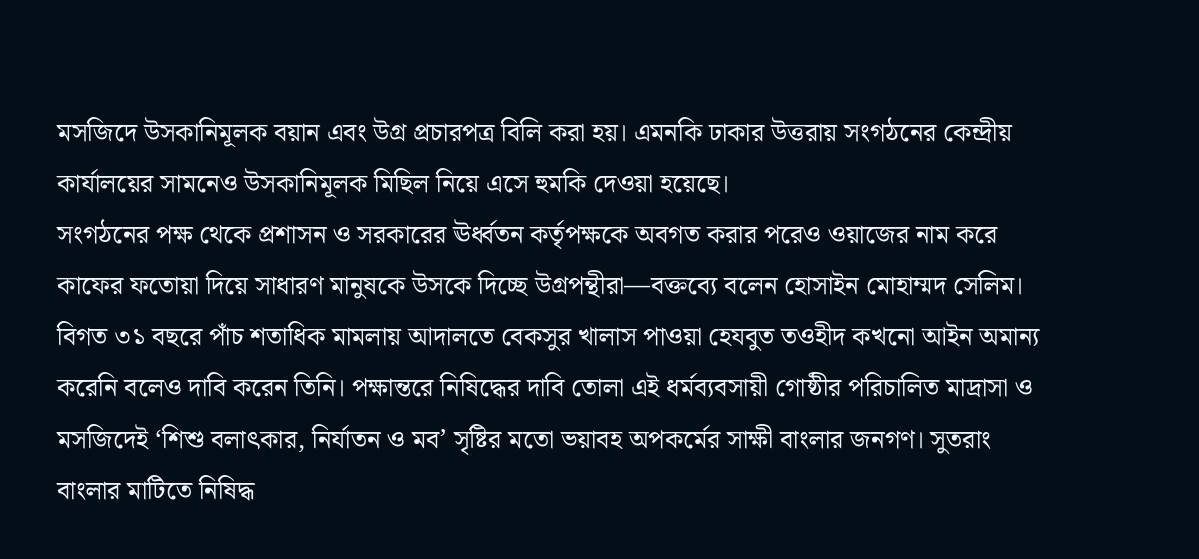মসজিদে উসকানিমূলক বয়ান এবং উগ্র প্রচারপত্র বিলি করা হয়। এমনকি ঢাকার উত্তরায় সংগঠনের কেন্দ্রীয় কার্যালয়ের সামনেও উসকানিমূলক মিছিল নিয়ে এসে হুমকি দেওয়া হয়েছে।
সংগঠনের পক্ষ থেকে প্রশাসন ও সরকারের ঊর্ধ্বতন কর্তৃপক্ষকে অবগত করার পরেও ওয়াজের নাম করে কাফের ফতোয়া দিয়ে সাধারণ মানুষকে উসকে দিচ্ছে উগ্রপন্থীরা—বক্তব্যে বলেন হোসাইন মোহাম্মদ সেলিম।
বিগত ৩১ বছরে পাঁচ শতাধিক মামলায় আদালতে বেকসুর খালাস পাওয়া হেযবুত তওহীদ কখনো আইন অমান্য করেনি বলেও দাবি করেন তিনি। পক্ষান্তরে নিষিদ্ধের দাবি তোলা এই ধর্মব্যবসায়ী গোষ্ঠীর পরিচালিত মাদ্রাসা ও মসজিদেই ‘শিশু বলাৎকার, নির্যাতন ও মব’ সৃষ্টির মতো ভয়াবহ অপকর্মের সাক্ষী বাংলার জনগণ। সুতরাং বাংলার মাটিতে নিষিদ্ধ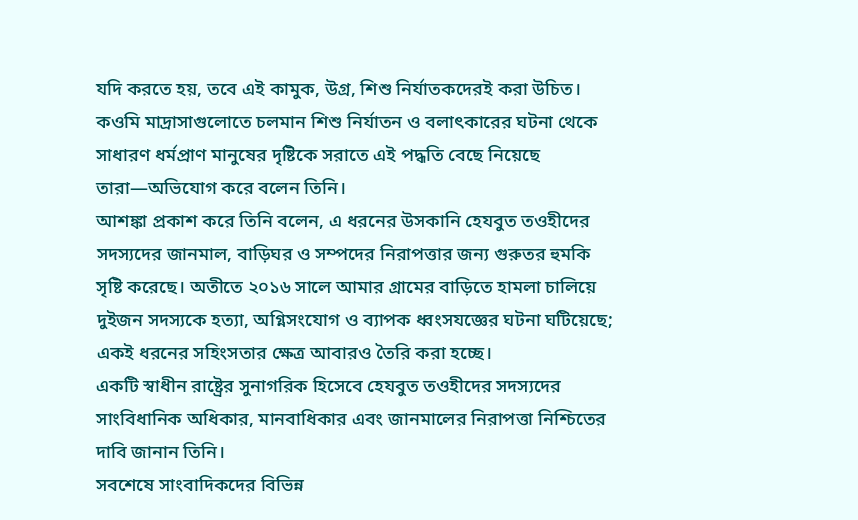যদি করতে হয়, তবে এই কামুক, উগ্র, শিশু নির্যাতকদেরই করা উচিত। কওমি মাদ্রাসাগুলোতে চলমান শিশু নির্যাতন ও বলাৎকারের ঘটনা থেকে সাধারণ ধর্মপ্রাণ মানুষের দৃষ্টিকে সরাতে এই পদ্ধতি বেছে নিয়েছে তারা—অভিযোগ করে বলেন তিনি।
আশঙ্কা প্রকাশ করে তিনি বলেন, এ ধরনের উসকানি হেযবুত তওহীদের সদস্যদের জানমাল, বাড়িঘর ও সম্পদের নিরাপত্তার জন্য গুরুতর হুমকি সৃষ্টি করেছে। অতীতে ২০১৬ সালে আমার গ্রামের বাড়িতে হামলা চালিয়ে দুইজন সদস্যকে হত্যা, অগ্নিসংযোগ ও ব্যাপক ধ্বংসযজ্ঞের ঘটনা ঘটিয়েছে; একই ধরনের সহিংসতার ক্ষেত্র আবারও তৈরি করা হচ্ছে।
একটি স্বাধীন রাষ্ট্রের সুনাগরিক হিসেবে হেযবুত তওহীদের সদস্যদের সাংবিধানিক অধিকার, মানবাধিকার এবং জানমালের নিরাপত্তা নিশ্চিতের দাবি জানান তিনি।
সবশেষে সাংবাদিকদের বিভিন্ন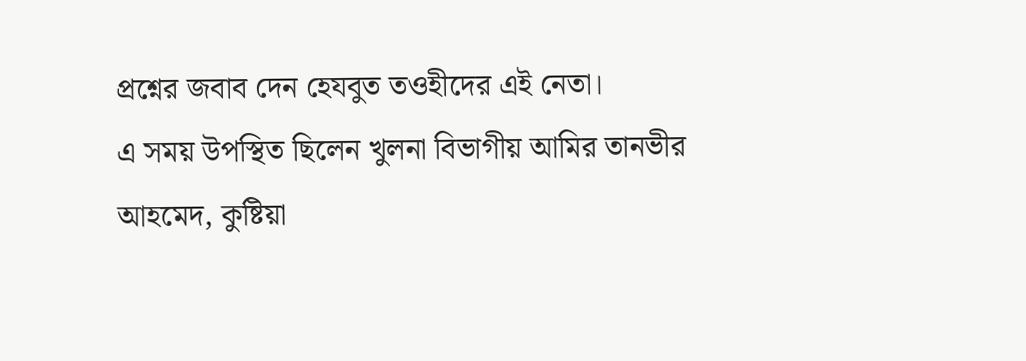প্রশ্নের জবাব দেন হেযবুত তওহীদের এই নেতা।
এ সময় উপস্থিত ছিলেন খুলনা বিভাগীয় আমির তানভীর আহমেদ, কুষ্টিয়া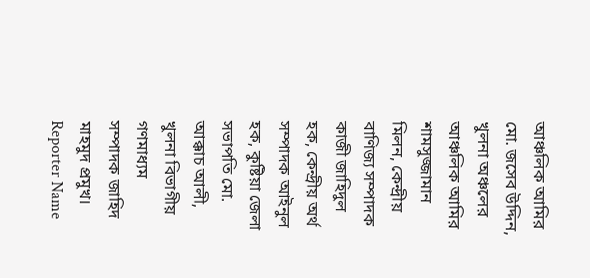আঞ্চলিক আমির মো. জসেব উদ্দিন, খুলনা অঞ্চলের আঞ্চলিক আমির শামসুজ্জামান মিলন, কেন্দ্রীয় বাণিজ্য সম্পাদক কাজী জাহিদুল হক, কেন্দ্রীয় অর্থ সম্পাদক আইনুল হক, কুষ্টিয়া জেলা সভাপতি মো. আক্কাচ আলী, খুলনা বিভাগীয় গণমাধ্যম সম্পাদক জাহিদ মাহমুদ প্রমুখ।
Reporter Name